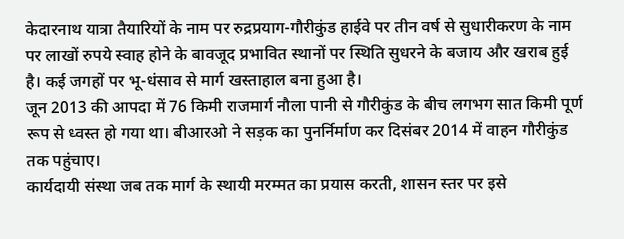केदारनाथ यात्रा तैयारियों के नाम पर रुद्रप्रयाग-गौरीकुंड हाईवे पर तीन वर्ष से सुधारीकरण के नाम पर लाखों रुपये स्वाह होने के बावजूद प्रभावित स्थानों पर स्थिति सुधरने के बजाय और खराब हुई है। कई जगहों पर भू-धंसाव से मार्ग खस्ताहाल बना हुआ है।
जून 2013 की आपदा में 76 किमी राजमार्ग नौला पानी से गौरीकुंड के बीच लगभग सात किमी पूर्ण रूप से ध्वस्त हो गया था। बीआरओ ने सड़क का पुनर्निर्माण कर दिसंबर 2014 में वाहन गौरीकुंड तक पहुंचाए।
कार्यदायी संस्था जब तक मार्ग के स्थायी मरम्मत का प्रयास करती, शासन स्तर पर इसे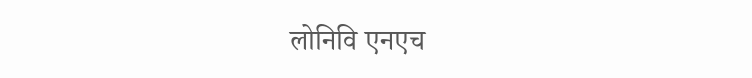लोनिवि एनएच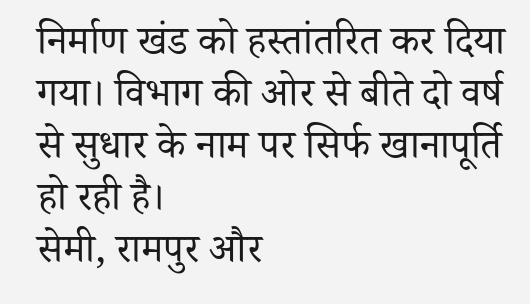निर्माण खंड को हस्तांतरित कर दिया गया। विभाग की ओर से बीते दो वर्ष से सुधार के नाम पर सिर्फ खानापूर्ति हो रही है।
सेमी, रामपुर और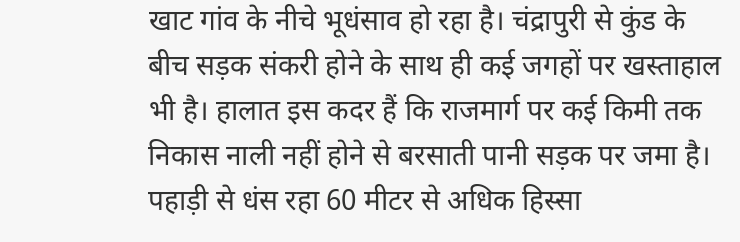खाट गांव के नीचे भूधंसाव हो रहा है। चंद्रापुरी से कुंड के बीच सड़क संकरी होने के साथ ही कई जगहों पर खस्ताहाल भी है। हालात इस कदर हैं कि राजमार्ग पर कई किमी तक निकास नाली नहीं होने से बरसाती पानी सड़क पर जमा है।
पहाड़ी से धंस रहा 60 मीटर से अधिक हिस्सा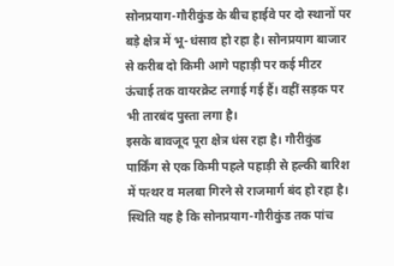सोनप्रयाग-गौरीकुंड के बीच हाईवे पर दो स्थानों पर बड़े क्षेत्र में भू-धंसाव हो रहा है। सोनप्रयाग बाजार से करीब दो किमी आगे पहाड़ी पर कई मीटर ऊंचाई तक वायरक्रेट लगाई गई हैं। वहीं सड़क पर भी तारबंद पुस्ता लगा है।
इसके बावजूद पूरा क्षेत्र धंस रहा है। गौरीकुंड पार्किंग से एक किमी पहले पहाड़ी से हल्की बारिश में पत्थर व मलबा गिरने से राजमार्ग बंद हो रहा है। स्थिति यह है कि सोनप्रयाग-गौरीकुंड तक पांच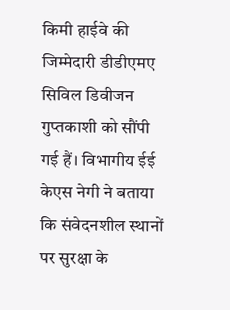किमी हाईवे की जिम्मेदारी डीडीएमए सिविल डिवीजन गुप्तकाशी को सौंपी गई हैं। विभागीय ईई केएस नेगी ने बताया कि संवेदनशील स्थानों पर सुरक्षा के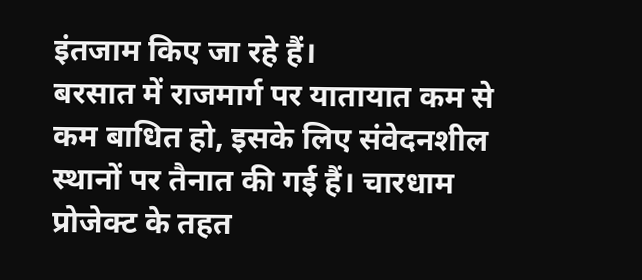इंतजाम किए जा रहे हैं।
बरसात में राजमार्ग पर यातायात कम से कम बाधित हो, इसके लिए संवेदनशील स्थानों पर तैनात की गई हैं। चारधाम प्रोजेक्ट के तहत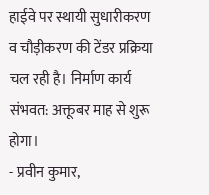हाईवे पर स्थायी सुधारीकरण व चौड़ीकरण की टेंडर प्रक्रिया चल रही है। निर्माण कार्य संभवत: अक्तूबर माह से शुरू होगा।
- प्रवीन कुमार,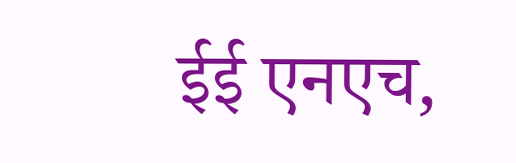ईई एनएच,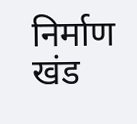निर्माण खंड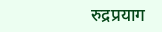रुद्रप्रयाग